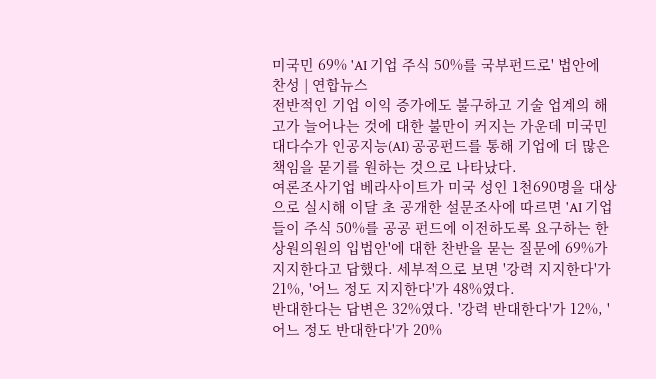미국민 69% 'AI 기업 주식 50%를 국부펀드로' 법안에 찬성 | 연합뉴스
전반적인 기업 이익 증가에도 불구하고 기술 업계의 해고가 늘어나는 것에 대한 불만이 커지는 가운데 미국민 대다수가 인공지능(AI) 공공펀드를 통해 기업에 더 많은 책임을 묻기를 원하는 것으로 나타났다.
여론조사기업 베라사이트가 미국 성인 1천690명을 대상으로 실시해 이달 초 공개한 설문조사에 따르면 'AI 기업들이 주식 50%를 공공 펀드에 이전하도록 요구하는 한 상원의원의 입법안'에 대한 찬반을 묻는 질문에 69%가 지지한다고 답했다. 세부적으로 보면 '강력 지지한다'가 21%, '어느 정도 지지한다'가 48%였다.
반대한다는 답변은 32%였다. '강력 반대한다'가 12%, '어느 정도 반대한다'가 20%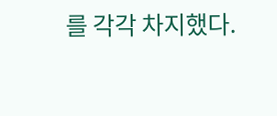를 각각 차지했다.